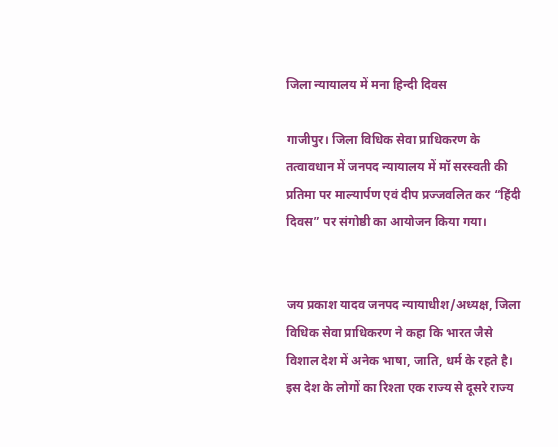जिला न्यायालय में मना हिन्दी दिवस

गाजीपुर। जिला विधिक सेवा प्राधिकरण के तत्वावधान में जनपद न्यायालय में मॉ सरस्वती की प्रतिमा पर माल्यार्पण एवं दीप प्रज्जवलित कर “हिंदी दिवस” पर संगोष्ठी का आयोजन किया गया।


जय प्रकाश यादव जनपद न्यायाधीश/अध्यक्ष, जिला विधिक सेवा प्राधिकरण ने कहा कि भारत जैसे विशाल देश में अनेक भाषा, जाति, धर्म के रहते है। इस देश के लोगों का रिश्ता एक राज्य से दूसरे राज्य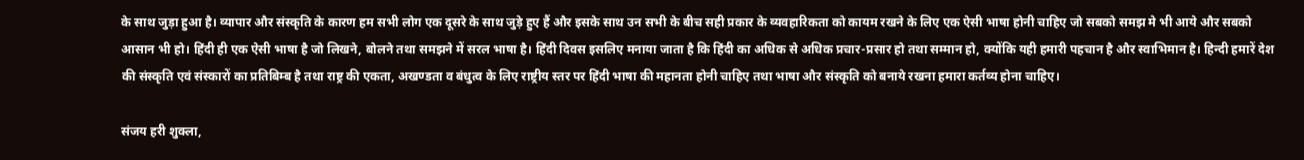के साथ जुड़ा हुआ है। व्यापार और संस्कृति के कारण हम सभी लोग एक दूसरे के साथ जुड़े हुए हैं और इसके साथ उन सभी के बीच सही प्रकार के व्यवहारिकता को कायम रखने के लिए एक ऐसी भाषा होनी चाहिए जो सबको समझ मे भी आये और सबको आसान भी हो। हिंदी ही एक ऐसी भाषा है जो लिखने, बोलने तथा समझने में सरल भाषा है। हिंदी दिवस इसलिए मनाया जाता है कि हिंदी का अधिक से अधिक प्रचार-प्रसार हो तथा सम्मान हो, क्योंकि यही हमारी पहचान है और स्वाभिमान है। हिन्दी हमारें देश की संस्कृति एवं संस्कारों का प्रतिबिम्ब है तथा राष्ट्र की एकता, अखण्डता व बंधुत्व के लिए राष्ट्रीय स्तर पर हिंदी भाषा की महानता होनी चाहिए तथा भाषा और संस्कृति को बनाये रखना हमारा कर्तव्य होना चाहिए।

संजय हरी शुक्ला,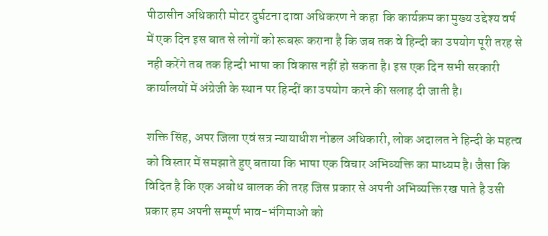पीठासीन अधिकारी मोटर दुर्घटना दावा अधिकरण ने कहा  कि कार्यक्रम का मुख्य उद्देश्य वर्ष में एक दिन इस बात से लोगों को रूबरू कराना है कि जब तक वे हिन्दी का उपयोग पूरी तरह से नही करेंगे तब तक हिन्दी भाषा का विकास नहीं हो सकता है। इस एक दिन सभी सरकारी कार्यालयों में अंग्रेजी के स्थान पर हिन्दीं का उपयोग करने की सलाह दी जाती है।

शक्ति सिंह, अपर जिला एवं सत्र न्यायाधीश नोडल अधिकारी, लोक अदालत ने हिन्दी के महत्व को विस्तार में समझाते हुए बताया कि भाषा एक विचार अभिव्यक्ति का माध्यम है। जैसा कि विदित है कि एक अबोध बालक की तरह जिस प्रकार से अपनी अभिव्यक्ति रख पाते है उसी प्रकार हम अपनी सम्पूर्ण भाव-भंगिमाओ को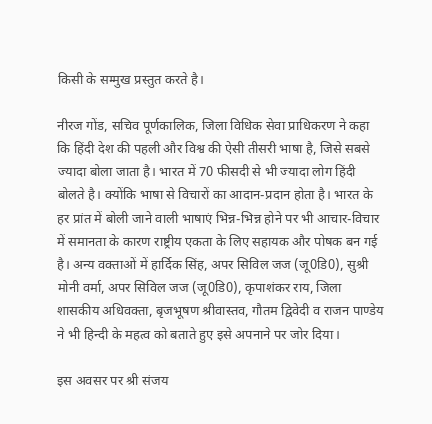किसी के सम्मुख प्रस्तुत करते है।

नीरज गोंड, सचिव पूर्णकालिक, जिला विधिक सेवा प्राधिकरण ने कहा कि हिंदी देश की पहली और विश्व की ऐसी तीसरी भाषा है, जिसे सबसे ज्यादा बोला जाता है। भारत में 70 फीसदी से भी ज्यादा लोग हिंदी बोलते है। क्योंकि भाषा से विचारों का आदान-प्रदान होता है। भारत के हर प्रांत में बोली जाने वाली भाषाएं भिन्न-भिन्न होने पर भी आचार-विचार में समानता के कारण राष्ट्रीय एकता के लिए सहायक और पोषक बन गई है। अन्य वक्ताओं में हार्दिक सिंह, अपर सिविल जज (जू0डि0), सुश्री मोनी वर्मा, अपर सिविल जज (जू0डि0), कृपाशंकर राय, जिला शासकीय अधिवक्ता, बृजभूषण श्रीवास्तव, गौतम द्विवेदी व राजन पाण्डेय ने भी हिन्दी के महत्व को बताते हुए इसे अपनाने पर जोर दिया।

इस अवसर पर श्री संजय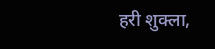हरी शुक्ला,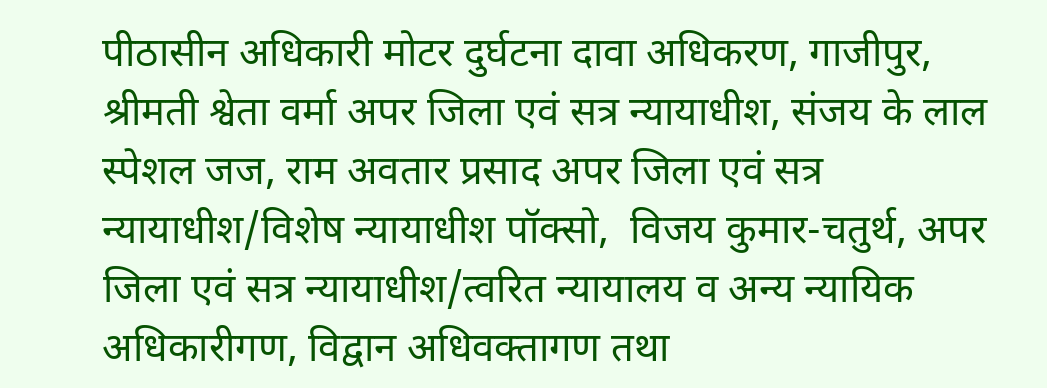पीठासीन अधिकारी मोटर दुर्घटना दावा अधिकरण, गाजीपुर, श्रीमती श्वेता वर्मा अपर जिला एवं सत्र न्यायाधीश, संजय के लाल स्पेशल जज, राम अवतार प्रसाद अपर जिला एवं सत्र न्यायाधीश/विशेष न्यायाधीश पॉक्सो,  विजय कुमार-चतुर्थ, अपर जिला एवं सत्र न्यायाधीश/त्वरित न्यायालय व अन्य न्यायिक अधिकारीगण, विद्वान अधिवक्तागण तथा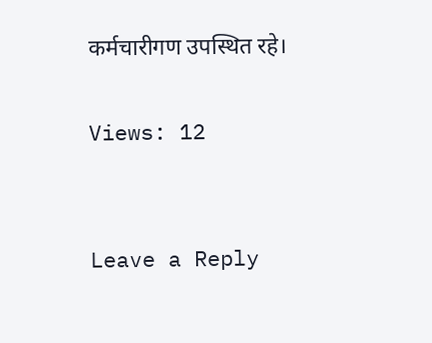कर्मचारीगण उपस्थित रहे।

Views: 12


Leave a Reply